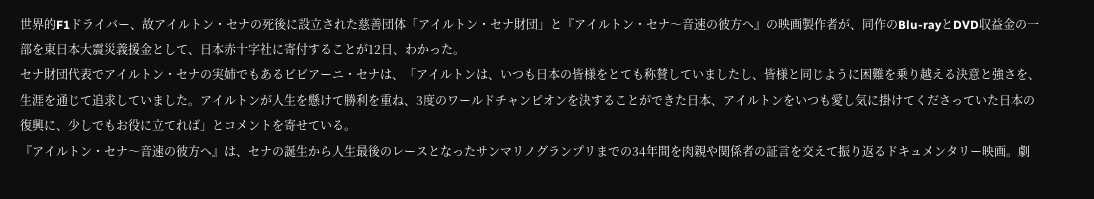世界的F1ドライバー、故アイルトン・セナの死後に設立された慈善団体「アイルトン・セナ財団」と『アイルトン・セナ〜音速の彼方へ』の映画製作者が、同作のBlu-rayとDVD収益金の一部を東日本大震災義援金として、日本赤十字社に寄付することが12日、わかった。
セナ財団代表でアイルトン・セナの実姉でもあるビビアーニ・セナは、「アイルトンは、いつも日本の皆様をとても称賛していましたし、皆様と同じように困難を乗り越える決意と強さを、生涯を通じて追求していました。アイルトンが人生を懸けて勝利を重ね、3度のワールドチャンピオンを決することができた日本、アイルトンをいつも愛し気に掛けてくださっていた日本の復興に、少しでもお役に立てれば」とコメントを寄せている。
『アイルトン・セナ〜音速の彼方へ』は、セナの誕生から人生最後のレースとなったサンマリノグランプリまでの34年間を肉親や関係者の証言を交えて振り返るドキュメンタリー映画。劇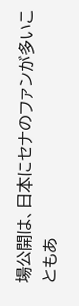場公開は、日本にセナのファンが多いこともあ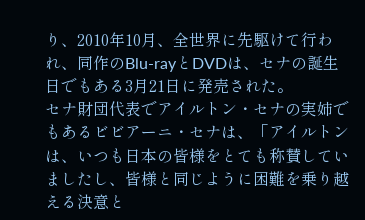り、2010年10月、全世界に先駆けて行われ、同作のBlu-rayとDVDは、セナの誕生日でもある3月21日に発売された。
セナ財団代表でアイルトン・セナの実姉でもあるビビアーニ・セナは、「アイルトンは、いつも日本の皆様をとても称賛していましたし、皆様と同じように困難を乗り越える決意と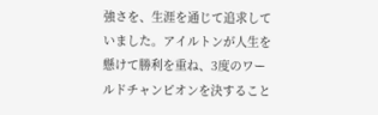強さを、生涯を通じて追求していました。アイルトンが人生を懸けて勝利を重ね、3度のワールドチャンピオンを決すること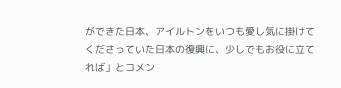ができた日本、アイルトンをいつも愛し気に掛けてくださっていた日本の復興に、少しでもお役に立てれば」とコメン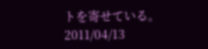トを寄せている。
2011/04/13